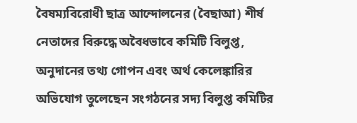বৈষম্যবিরোধী ছাত্র আন্দোলনের (বৈছাআ) শীর্ষ নেতাদের বিরুদ্ধে অবৈধভাবে কমিটি বিলুপ্ত, অনুদানের তথ্য গোপন এবং অর্থ কেলেঙ্কারির অভিযোগ তুলেছেন সংগঠনের সদ্য বিলুপ্ত কমিটির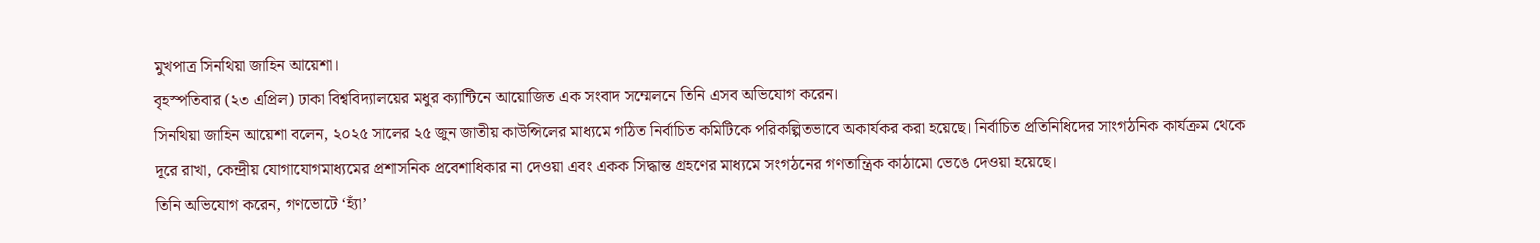মুখপাত্র সিনথিয়া জাহিন আয়েশা।
বৃহস্পতিবার (২৩ এপ্রিল) ঢাকা বিশ্ববিদ্যালয়ের মধুর ক্যান্টিনে আয়োজিত এক সংবাদ সম্মেলনে তিনি এসব অভিযোগ করেন।
সিনথিয়া জাহিন আয়েশা বলেন, ২০২৫ সালের ২৫ জুন জাতীয় কাউন্সিলের মাধ্যমে গঠিত নির্বাচিত কমিটিকে পরিকল্পিতভাবে অকার্যকর করা হয়েছে। নির্বাচিত প্রতিনিধিদের সাংগঠনিক কার্যক্রম থেকে দূরে রাখা, কেন্দ্রীয় যোগাযোগমাধ্যমের প্রশাসনিক প্রবেশাধিকার না দেওয়া এবং একক সিদ্ধান্ত গ্রহণের মাধ্যমে সংগঠনের গণতান্ত্রিক কাঠামো ভেঙে দেওয়া হয়েছে।
তিনি অভিযোগ করেন, গণভোটে ‘হ্যাঁ’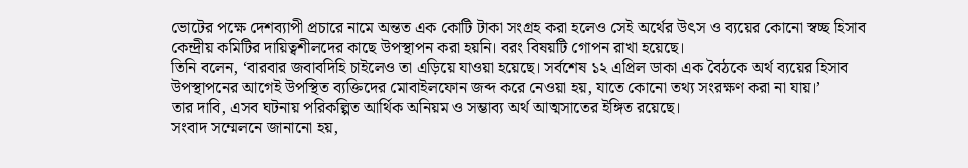ভোটের পক্ষে দেশব্যাপী প্রচারে নামে অন্তত এক কোটি টাকা সংগ্রহ করা হলেও সেই অর্থের উৎস ও ব্যয়ের কোনো স্বচ্ছ হিসাব কেন্দ্রীয় কমিটির দায়িত্বশীলদের কাছে উপস্থাপন করা হয়নি। বরং বিষয়টি গোপন রাখা হয়েছে।
তিনি বলেন, ‘বারবার জবাবদিহি চাইলেও তা এড়িয়ে যাওয়া হয়েছে। সর্বশেষ ১২ এপ্রিল ডাকা এক বৈঠকে অর্থ ব্যয়ের হিসাব উপস্থাপনের আগেই উপস্থিত ব্যক্তিদের মোবাইলফোন জব্দ করে নেওয়া হয়, যাতে কোনো তথ্য সংরক্ষণ করা না যায়।’
তার দাবি, এসব ঘটনায় পরিকল্পিত আর্থিক অনিয়ম ও সম্ভাব্য অর্থ আত্মসাতের ইঙ্গিত রয়েছে।
সংবাদ সম্মেলনে জানানো হয়,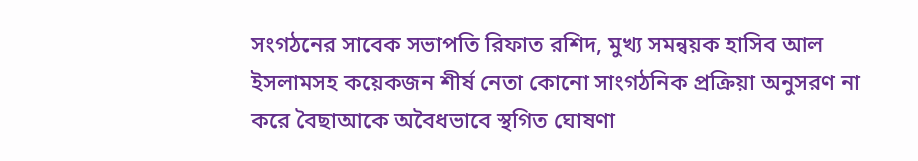সংগঠনের সাবেক সভাপতি রিফাত রশিদ, মুখ্য সমন্বয়ক হাসিব আল ইসলামসহ কয়েকজন শীর্ষ নেতা কোনো সাংগঠনিক প্রক্রিয়া অনুসরণ না করে বৈছাআকে অবৈধভাবে স্থগিত ঘোষণা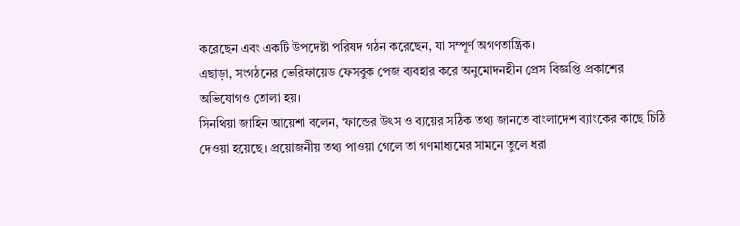করেছেন এবং একটি উপদেষ্টা পরিষদ গঠন করেছেন, যা সম্পূর্ণ অগণতান্ত্রিক।
এছাড়া, সংগঠনের ভেরিফায়েড ফেসবুক পেজ ব্যবহার করে অনুমোদনহীন প্রেস বিজ্ঞপ্তি প্রকাশের অভিযোগও তোলা হয়।
সিনথিয়া জাহিন আয়েশা বলেন, ‘ফান্ডের উৎস ও ব্যয়ের সঠিক তথ্য জানতে বাংলাদেশ ব্যাংকের কাছে চিঠি দেওয়া হয়েছে। প্রয়োজনীয় তথ্য পাওয়া গেলে তা গণমাধ্যমের সামনে তুলে ধরা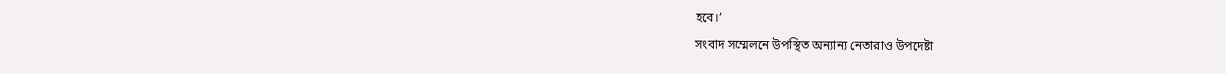হবে।’
সংবাদ সম্মেলনে উপস্থিত অন্যান্য নেতারাও উপদেষ্টা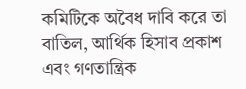কমিটিকে অবৈধ দাবি করে তা বাতিল, আর্থিক হিসাব প্রকাশ এবং গণতান্ত্রিক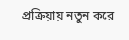প্রক্রিয়ায় নতুন করে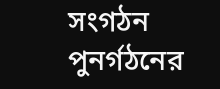সংগঠন পুনর্গঠনের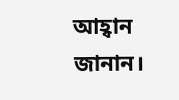আহ্বান জানান।